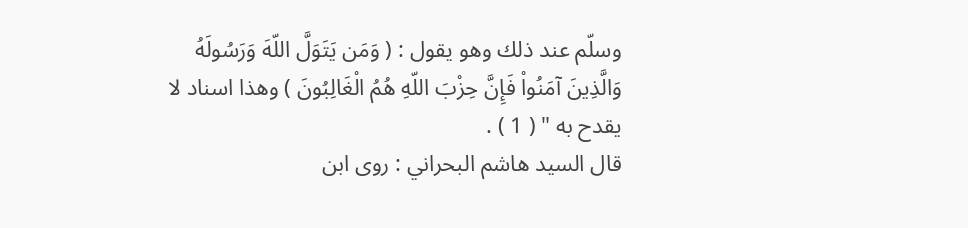وسلّم عند ذلك وهو يقول : ( وَمَن يَتَوَلَّ اللّهَ وَرَسُولَهُ وَالَّذِينَ آمَنُواْ فَإِنَّ حِزْبَ اللّهِ هُمُ الْغَالِبُونَ ) وهذا اسناد لا يقدح به " ( 1 ) .
قال السيد هاشم البحراني : روى ابن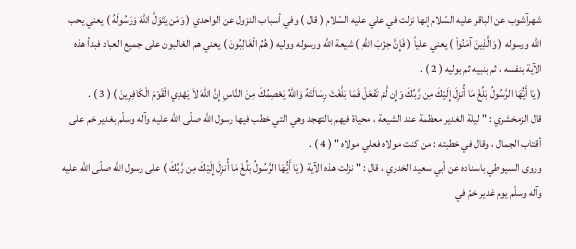شهرآشوب عن الباقر عليه السّلام إنها نزلت في علي عليه السّلام ( قال ) وفي أسباب النزول عن الواحدي ( وَمَن يَتَوَلَّ اللّهَ وَرَسُولَهُ ) يعني يحب الله ورسوله ( وَالَّذِينَ آمَنُواْ ) يعني علياً ( فَإِنَّ حِزْبَ اللّهِ ) شيعة الله ورسوله ووليه ( هُمُ الْغَالِبُونَ ) يعني هم الغالبون على جميع العباد فبدأ هذه الآية بنفسه ، ثم بنبيه ثم بوليه ( 2 ) .
( يَا أَيُّهَا الرَّسُولُ بَلِّغْ مَا أُنزِلَ إِلَيْكَ مِن رَّبِّكَ وَإِن لَّمْ تَفْعَلْ فَمَا بَلَّغْتَ رِسَالَتَهُ وَاللّهُ يَعْصِمُكَ مِنَ النَّاسِ إِنَّ اللّهَ لاَ يَهْدِي الْقَوْمَ الْكَافِرِينَ ) ( 3 ) .
قال الزمخشري : " ليلة الغدير معظمة عند الشيعة ، محياة فيهم بالتهجد وهي التي خطب فيها رسول الله صلّى الله عليه وآله وسلّم بغدير خم على أقتاب الجمال ، وقال في خطبته : من كنت مولاه فعلي مولاه " ( 4 ) .
وروى السيوطي باسناده عن أبي سعيد الخدري ، قال : " نزلت هذه الآية ( يَا أَيُّهَا الرَّسُولُ بَلِّغْ مَا أُنزِلَ إِلَيْكَ مِن رَّبِّكَ ) على رسول الله صلّى الله عليه وآله وسلّم يوم غدير خمّ في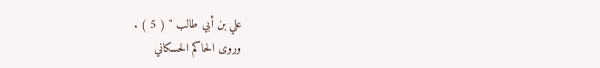علي بن أبي طالب " ( 5 ) .
وروى الحاكم الحسكاني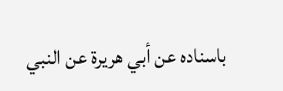باسناده عن أبي هريرة عن النبي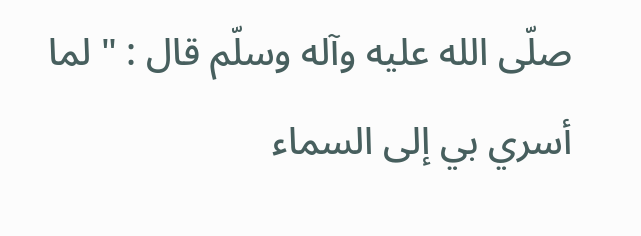صلّى الله عليه وآله وسلّم قال : " لما أسري بي إلى السماء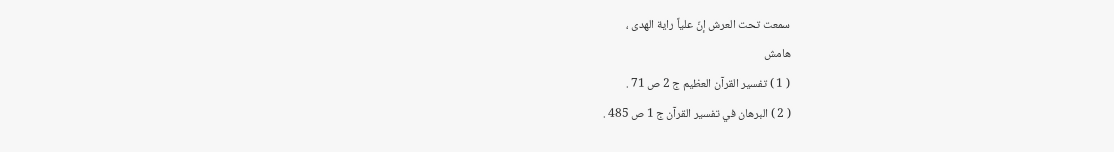سمعت تحت العرش إنّ علياً راية الهدى ،
هامش
( 1 ) تفسير القرآن العظيم ج 2 ص 71 .
( 2 ) البرهان في تفسير القرآن ج 1 ص 485 .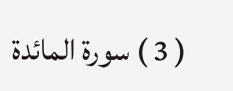( 3 ) سورة المائدة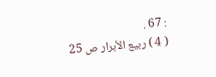: 67 .
( 4 ) ربيع الأبرار ص 25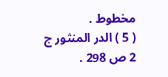مخطوط .
( 5 ) الدر المنثور ج 2 ص 298 .